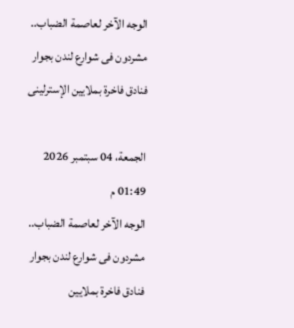الوجه الآخر لعاصمة الضباب.. مشردون فى شوارع لندن بجوار فنادق فاخرة بملايين الإسترلينى

الجمعة، 04 سبتمبر 2026 01:49 م
الوجه الآخر لعاصمة الضباب.. مشردون فى شوارع لندن بجوار فنادق فاخرة بملايين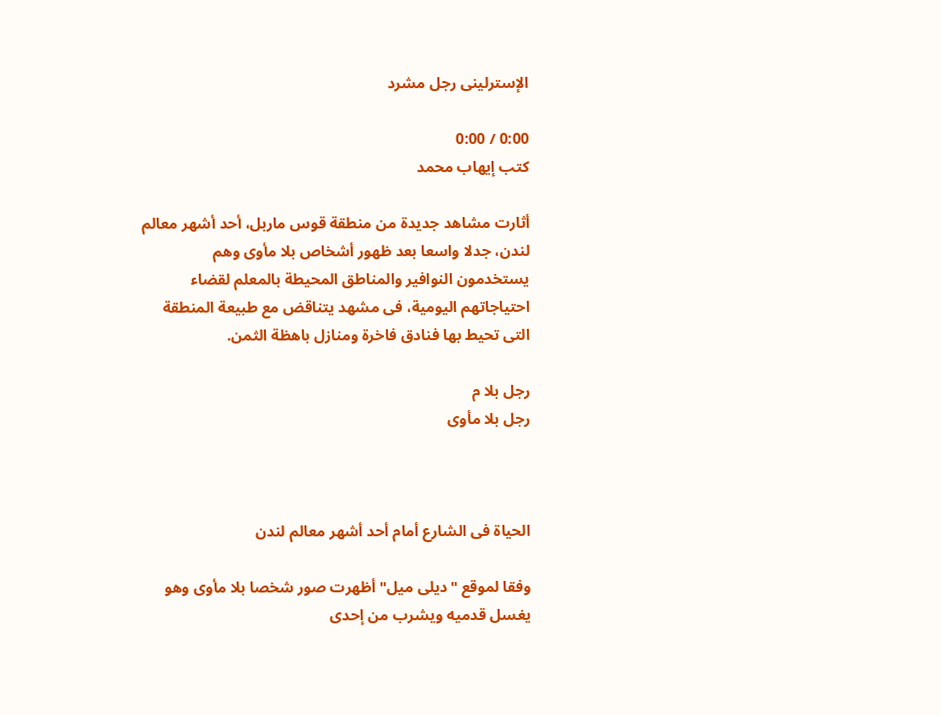الإسترلينى رجل مشرد

0:00 / 0:00
كتب إيهاب محمد

أثارت مشاهد جديدة من منطقة قوس ماربل، أحد أشهر معالم لندن، جدلا واسعا بعد ظهور أشخاص بلا مأوى وهم يستخدمون النوافير والمناطق المحيطة بالمعلم لقضاء احتياجاتهم اليومية، فى مشهد يتناقض مع طبيعة المنطقة التى تحيط بها فنادق فاخرة ومنازل باهظة الثمن.

رجل بلا م
رجل بلا مأوى



الحياة فى الشارع أمام أحد أشهر معالم لندن

وفقا لموقع "ديلى ميل" أظهرت صور شخصا بلا مأوى وهو يغسل قدميه ويشرب من إحدى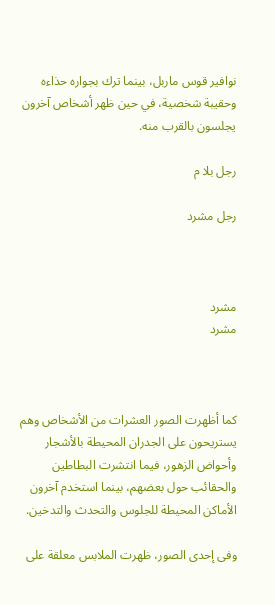نوافير قوس ماربل، بينما ترك بجواره حذاءه وحقيبة شخصية، في حين ظهر أشخاص آخرون يجلسون بالقرب منه.

رجل بلا م

رجل مشرد



مشرد
مشرد



كما أظهرت الصور العشرات من الأشخاص وهم يستريحون على الجدران المحيطة بالأشجار وأحواض الزهور، فيما انتشرت البطاطين والحقائب حول بعضهم، بينما استخدم آخرون الأماكن المحيطة للجلوس والتحدث والتدخين.

وفى إحدى الصور، ظهرت الملابس معلقة على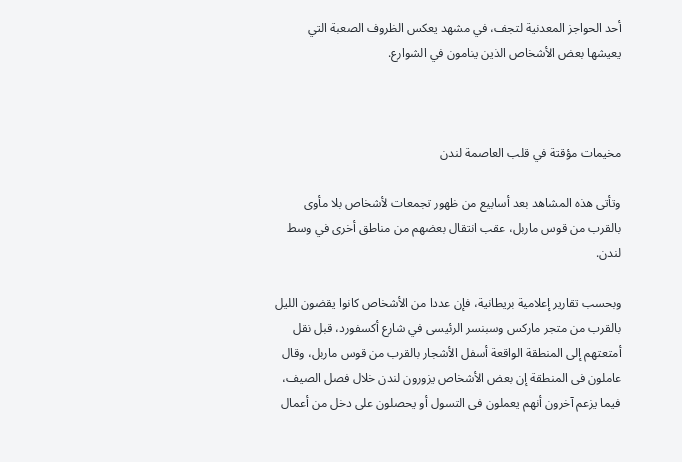أحد الحواجز المعدنية لتجف، في مشهد يعكس الظروف الصعبة التي يعيشها بعض الأشخاص الذين ينامون في الشوارع.



مخيمات مؤقتة في قلب العاصمة لندن

وتأتى هذه المشاهد بعد أسابيع من ظهور تجمعات لأشخاص بلا مأوى بالقرب من قوس ماربل، عقب انتقال بعضهم من مناطق أخرى في وسط لندن.

وبحسب تقارير إعلامية بريطانية، فإن عددا من الأشخاص كانوا يقضون الليل بالقرب من متجر ماركس وسبنسر الرئيسى في شارع أكسفورد، قبل نقل أمتعتهم إلى المنطقة الواقعة أسفل الأشجار بالقرب من قوس ماربل، وقال عاملون فى المنطقة إن بعض الأشخاص يزورون لندن خلال فصل الصيف، فيما يزعم آخرون أنهم يعملون فى التسول أو يحصلون على دخل من أعمال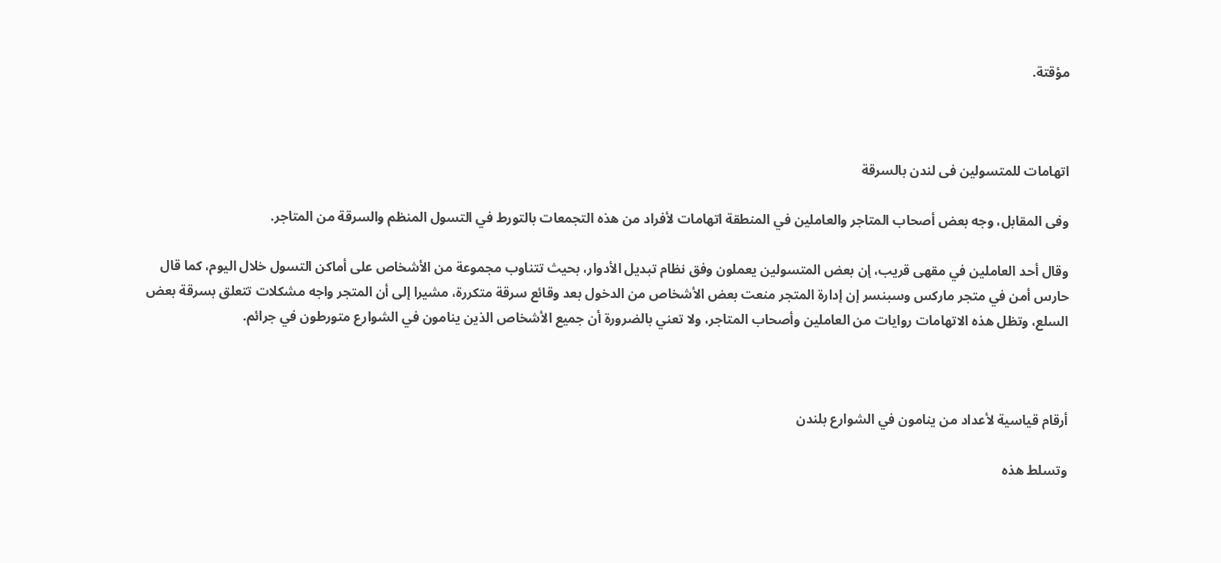مؤقتة.



اتهامات للمتسولين فى لندن بالسرقة

وفى المقابل، وجه بعض أصحاب المتاجر والعاملين في المنطقة اتهامات لأفراد من هذه التجمعات بالتورط في التسول المنظم والسرقة من المتاجر.

وقال أحد العاملين في مقهى قريب، إن بعض المتسولين يعملون وفق نظام تبديل الأدوار، بحيث تتناوب مجموعة من الأشخاص على أماكن التسول خلال اليوم، كما قال حارس أمن في متجر ماركس وسبنسر إن إدارة المتجر منعت بعض الأشخاص من الدخول بعد وقائع سرقة متكررة، مشيرا إلى أن المتجر واجه مشكلات تتعلق بسرقة بعض السلع، وتظل هذه الاتهامات روايات من العاملين وأصحاب المتاجر، ولا تعني بالضرورة أن جميع الأشخاص الذين ينامون في الشوارع متورطون في جرائم.



أرقام قياسية لأعداد من ينامون في الشوارع بلندن

وتسلط هذه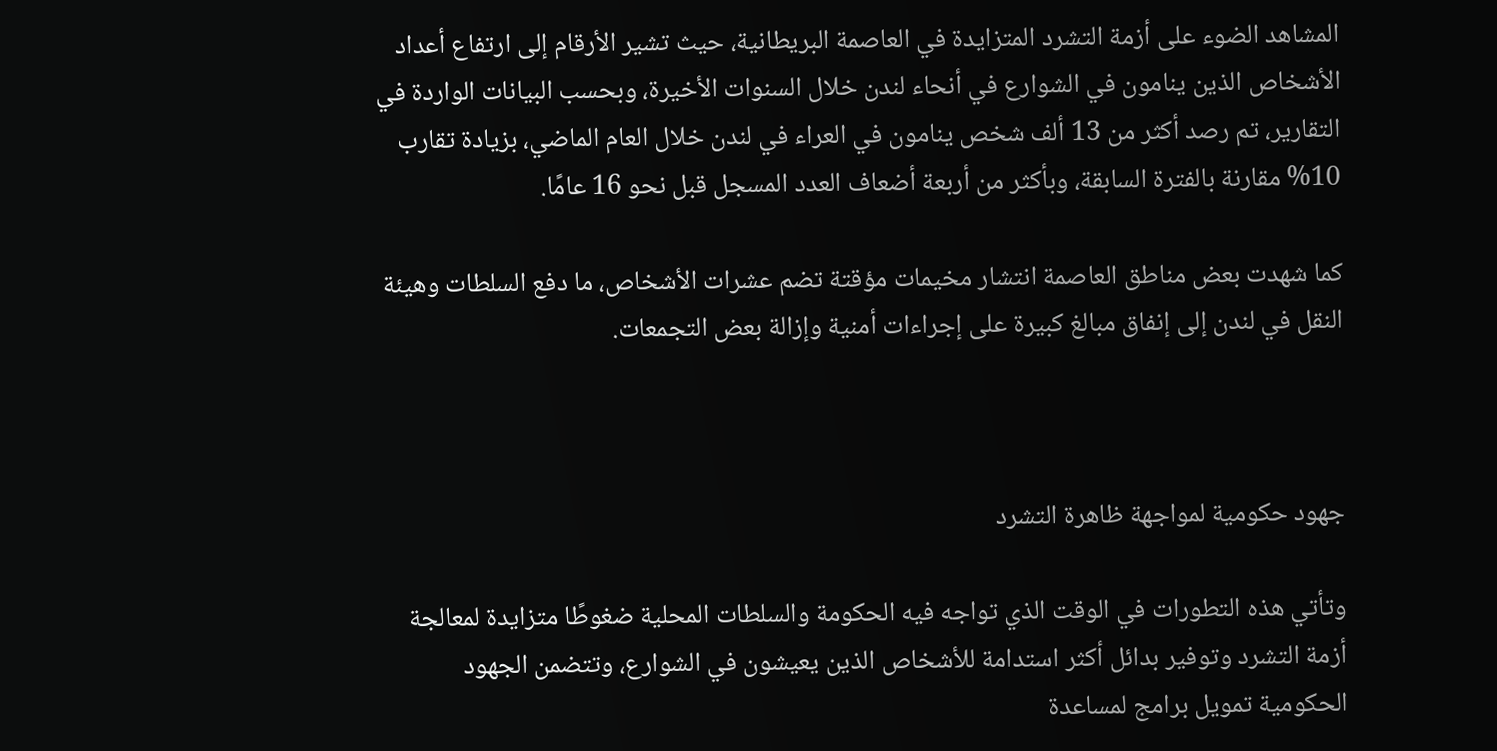المشاهد الضوء على أزمة التشرد المتزايدة في العاصمة البريطانية، حيث تشير الأرقام إلى ارتفاع أعداد الأشخاص الذين ينامون في الشوارع في أنحاء لندن خلال السنوات الأخيرة، وبحسب البيانات الواردة في التقارير، تم رصد أكثر من 13 ألف شخص ينامون في العراء في لندن خلال العام الماضي، بزيادة تقارب 10% مقارنة بالفترة السابقة، وبأكثر من أربعة أضعاف العدد المسجل قبل نحو 16 عامًا.

كما شهدت بعض مناطق العاصمة انتشار مخيمات مؤقتة تضم عشرات الأشخاص، ما دفع السلطات وهيئة النقل في لندن إلى إنفاق مبالغ كبيرة على إجراءات أمنية وإزالة بعض التجمعات.



جهود حكومية لمواجهة ظاهرة التشرد

وتأتي هذه التطورات في الوقت الذي تواجه فيه الحكومة والسلطات المحلية ضغوطًا متزايدة لمعالجة أزمة التشرد وتوفير بدائل أكثر استدامة للأشخاص الذين يعيشون في الشوارع، وتتضمن الجهود الحكومية تمويل برامج لمساعدة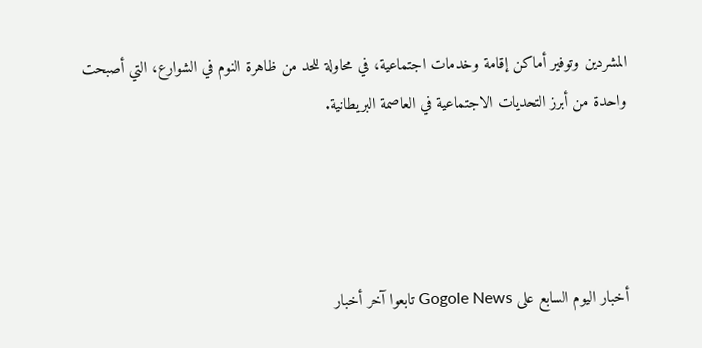المشردين وتوفير أماكن إقامة وخدمات اجتماعية، في محاولة للحد من ظاهرة النوم في الشوارع، التي أصبحت واحدة من أبرز التحديات الاجتماعية في العاصمة البريطانية.




أخبار اليوم السابع على Gogole News تابعوا آخر أخبار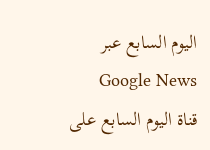اليوم السابع عبر Google News
قناة اليوم السابع على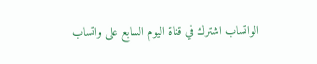الواتساب اشترك في قناة اليوم السابع على واتساب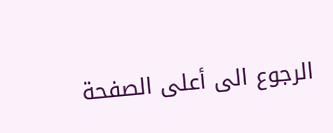الرجوع الى أعلى الصفحة